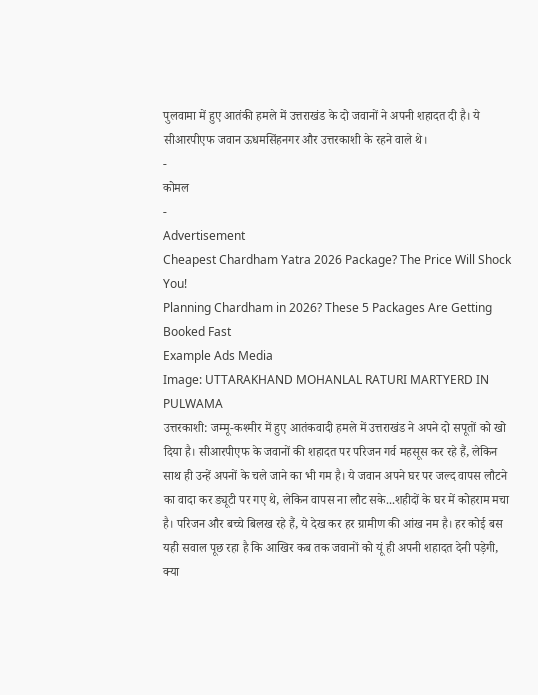पुलवामा में हुए आतंकी हमले में उत्तराखंड के दो जवानों ने अपनी शहादत दी है। ये सीआरपीएफ जवान ऊधमसिंहनगर और उत्तरकाशी के रहने वाले थे।
-
कोमल
-
Advertisement
Cheapest Chardham Yatra 2026 Package? The Price Will Shock You!
Planning Chardham in 2026? These 5 Packages Are Getting Booked Fast
Example Ads Media
Image: UTTARAKHAND MOHANLAL RATURI MARTYERD IN PULWAMA
उत्तरकाशी: जम्मू-कश्मीर में हुए आतंकवादी हमले में उत्तराखंड ने अपने दो सपूतों को खो दिया है। सीआरपीएफ के जवानों की शहादत पर परिजन गर्व महसूस कर रहे हैं, लेकिन साथ ही उन्हें अपनों के चले जाने का भी गम है। ये जवान अपने घर पर जल्द वापस लौटने का वादा कर ड्यूटी पर गए थे, लेकिन वापस ना लौट सके...शहीदों के घर में कोहराम मचा है। परिजन और बच्चे बिलख रहे हैं, ये देख कर हर ग्रामीण की आंख नम है। हर कोई बस यही सवाल पूछ रहा है कि आखिर कब तक जवानों को यूं ही अपनी शहादत देनी पड़ेगी, क्या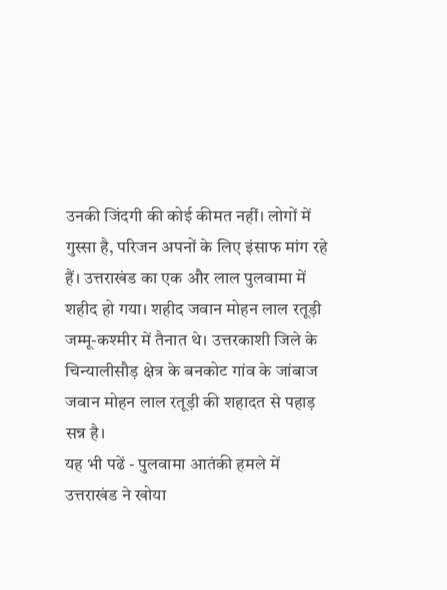उनकी जिंदगी की कोई कीमत नहीं। लोगों में गुस्सा है, परिजन अपनों के लिए इंसाफ मांग रहे हैं। उत्तराखंड का एक और लाल पुलवामा में शहीद हो गया। शहीद जवान मोहन लाल रतूड़ी जम्मू-कश्मीर में तैनात थे। उत्तरकाशी जिले के चिन्यालीसौड़ क्षेत्र के बनकोट गांव के जांबाज जवान मोहन लाल रतूड़ी की शहादत से पहाड़ सन्न है।
यह भी पढें - पुलवामा आतंकी हमले में उत्तराखंड ने खोया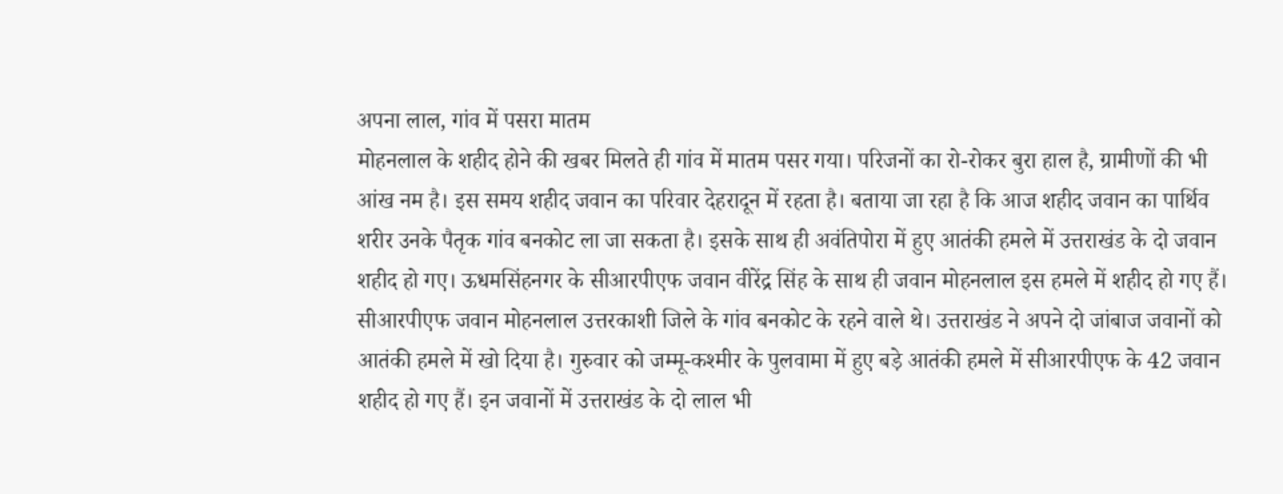अपना लाल, गांव में पसरा मातम
मोहनलाल के शहीद होने की खबर मिलते ही गांव में मातम पसर गया। परिजनों का रो-रोकर बुरा हाल है, ग्रामीणों की भी आंख नम है। इस समय शहीद जवान का परिवार देहरादून में रहता है। बताया जा रहा है कि आज शहीद जवान का पार्थिव शरीर उनके पैतृक गांव बनकोट ला जा सकता है। इसके साथ ही अवंतिपोरा में हुए आतंकी हमले में उत्तराखंड के दो जवान शहीद हो गए। ऊधमसिंहनगर के सीआरपीएफ जवान वीरेंद्र सिंह के साथ ही जवान मोहनलाल इस हमले में शहीद हो गए हैं। सीआरपीएफ जवान मोहनलाल उत्तरकाशी जिले के गांव बनकोट के रहने वाले थे। उत्तराखंड ने अपने दो जांबाज जवानों को आतंकी हमले में खो दिया है। गुरुवार को जम्मू-कश्मीर के पुलवामा में हुए बड़े आतंकी हमले में सीआरपीएफ के 42 जवान शहीद हो गए हैं। इन जवानों में उत्तराखंड के दो लाल भी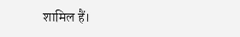शामिल हैं।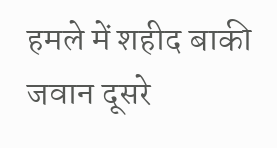हमले में शहीद बाकी जवान दूसरे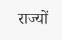राज्यों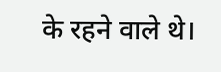के रहने वाले थे।